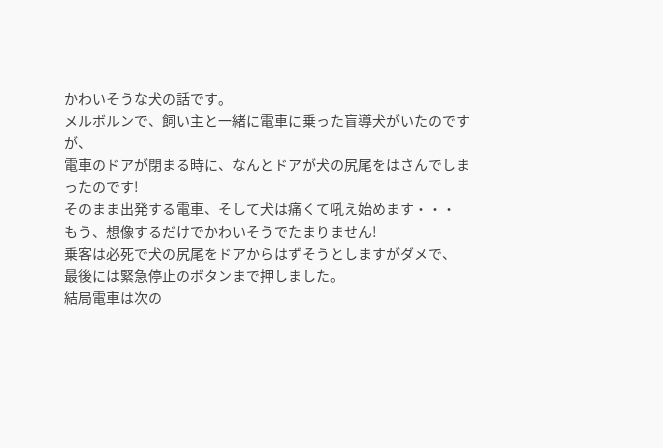かわいそうな犬の話です。
メルボルンで、飼い主と一緒に電車に乗った盲導犬がいたのですが、
電車のドアが閉まる時に、なんとドアが犬の尻尾をはさんでしまったのです!
そのまま出発する電車、そして犬は痛くて吼え始めます・・・
もう、想像するだけでかわいそうでたまりません!
乗客は必死で犬の尻尾をドアからはずそうとしますがダメで、
最後には緊急停止のボタンまで押しました。
結局電車は次の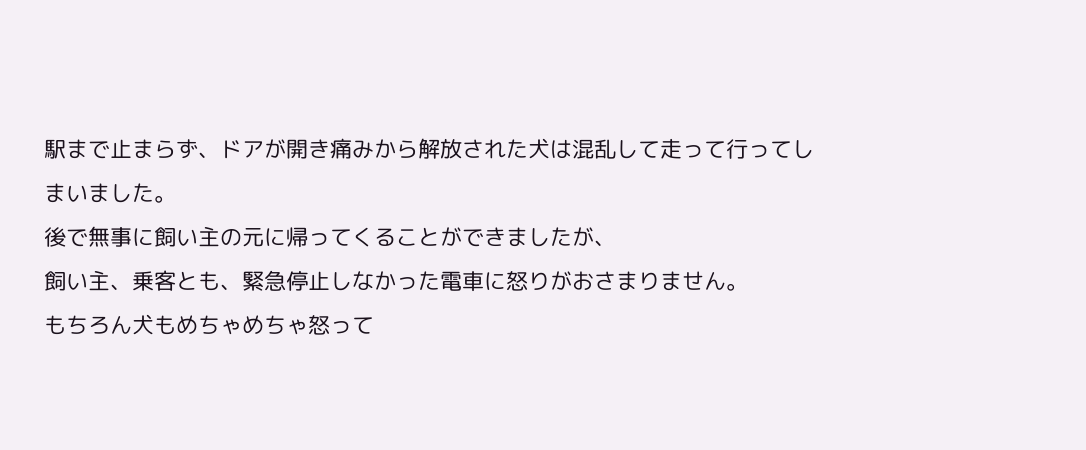駅まで止まらず、ドアが開き痛みから解放された犬は混乱して走って行ってしまいました。
後で無事に飼い主の元に帰ってくることができましたが、
飼い主、乗客とも、緊急停止しなかった電車に怒りがおさまりません。
もちろん犬もめちゃめちゃ怒って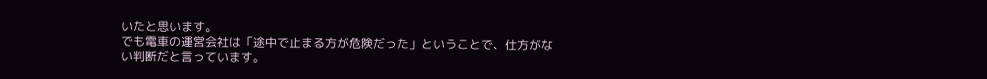いたと思います。
でも電車の運営会社は「途中で止まる方が危険だった」ということで、仕方がない判断だと言っています。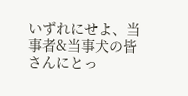いずれにせよ、当事者&当事犬の皆さんにとっ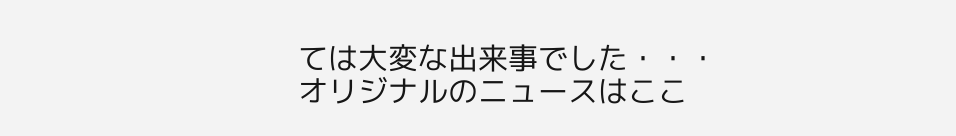ては大変な出来事でした・・・
オリジナルのニュースはここ